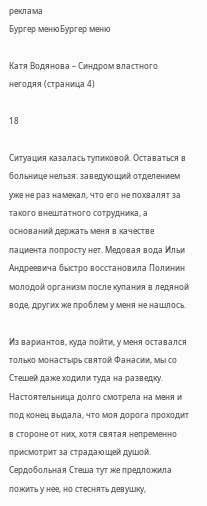реклама
Бургер менюБургер меню

Катя Водянова – Синдром властного негодяя (страница 4)

18

Ситуация казалась тупиковой. Оставаться в больнице нельзя: заведующий отделением уже не раз намекал, что его не похвалят за такого внештатного сотрудника, а оснований держать меня в качестве пациента попросту нет. Медовая вода Ильи Андреевича быстро восстановила Полинин молодой организм после купания в ледяной воде, других же проблем у меня не нашлось.

Из вариантов, куда пойти, у меня оставался только монастырь святой Фанасии, мы со Стешей даже ходили туда на разведку. Настоятельница долго смотрела на меня и под конец выдала, что моя дорога проходит в стороне от них, хотя святая непременно присмотрит за страдающей душой. Сердобольная Стеша тут же предложила пожить у нее, но стеснять девушку,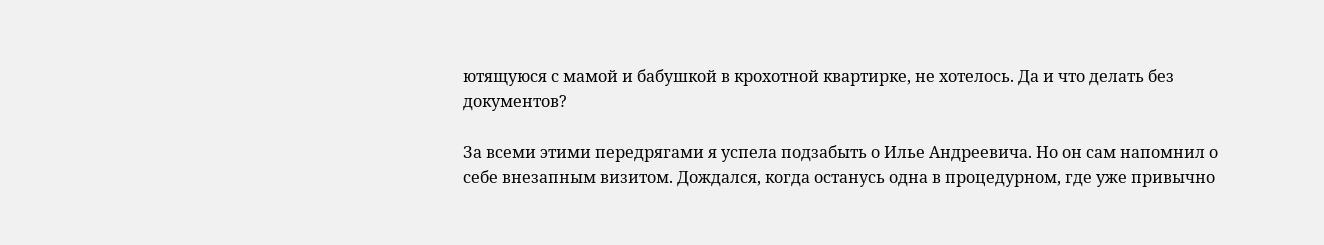ютящуюся с мамой и бабушкой в крохотной квартирке, не хотелось. Да и что делать без документов?

За всеми этими передрягами я успела подзабыть о Илье Андреевича. Но он сам напомнил о себе внезапным визитом. Дождался, когда останусь одна в процедурном, где уже привычно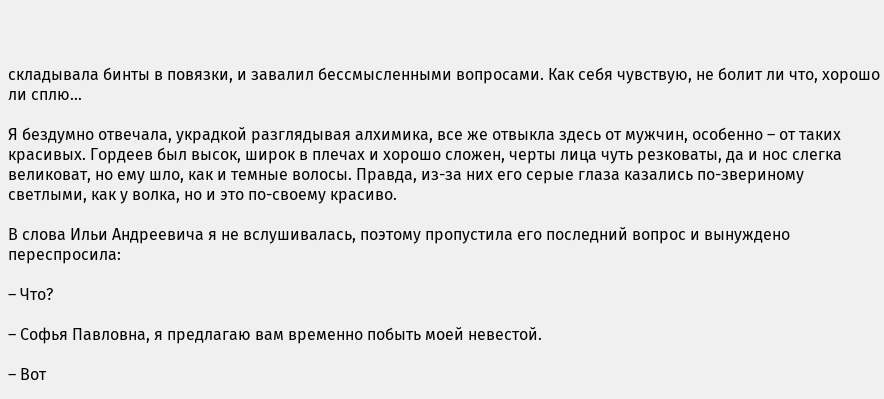складывала бинты в повязки, и завалил бессмысленными вопросами. Как себя чувствую, не болит ли что, хорошо ли сплю…

Я бездумно отвечала, украдкой разглядывая алхимика, все же отвыкла здесь от мужчин, особенно – от таких красивых. Гордеев был высок, широк в плечах и хорошо сложен, черты лица чуть резковаты, да и нос слегка великоват, но ему шло, как и темные волосы. Правда, из-за них его серые глаза казались по-звериному светлыми, как у волка, но и это по-своему красиво.

В слова Ильи Андреевича я не вслушивалась, поэтому пропустила его последний вопрос и вынуждено переспросила:

– Что?

– Софья Павловна, я предлагаю вам временно побыть моей невестой.

– Вот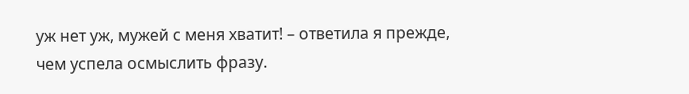уж нет уж, мужей с меня хватит! – ответила я прежде, чем успела осмыслить фразу.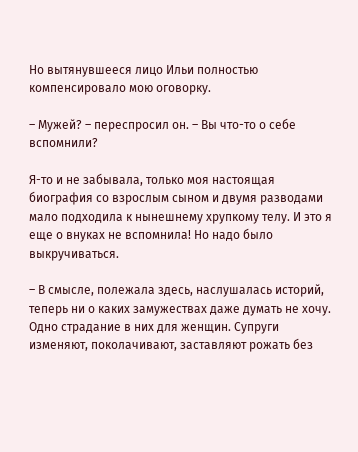Но вытянувшееся лицо Ильи полностью компенсировало мою оговорку.

– Мужей? – переспросил он. – Вы что-то о себе вспомнили?

Я-то и не забывала, только моя настоящая биография со взрослым сыном и двумя разводами мало подходила к нынешнему хрупкому телу. И это я еще о внуках не вспомнила! Но надо было выкручиваться.

– В смысле, полежала здесь, наслушалась историй, теперь ни о каких замужествах даже думать не хочу. Одно страдание в них для женщин. Супруги изменяют, поколачивают, заставляют рожать без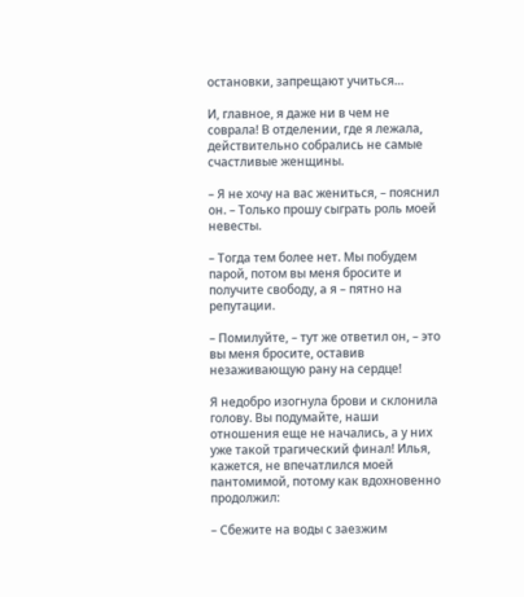остановки, запрещают учиться…

И, главное, я даже ни в чем не соврала! В отделении, где я лежала, действительно собрались не самые счастливые женщины.

– Я не хочу на вас жениться, – пояснил он. – Только прошу сыграть роль моей невесты.

– Тогда тем более нет. Мы побудем парой, потом вы меня бросите и получите свободу, а я – пятно на репутации.

– Помилуйте, – тут же ответил он, – это вы меня бросите, оставив незаживающую рану на сердце!

Я недобро изогнула брови и склонила голову. Вы подумайте, наши отношения еще не начались, а у них уже такой трагический финал! Илья, кажется, не впечатлился моей пантомимой, потому как вдохновенно продолжил:

– Сбежите на воды с заезжим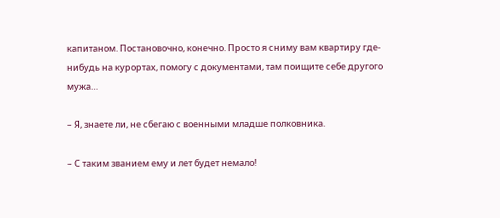капитаном. Постановочно, конечно. Просто я сниму вам квартиру где-нибудь на курортах, помогу с документами, там поищите себе другого мужа…

– Я, знаете ли, не сбегаю с военными младше полковника.

– С таким званием ему и лет будет немало!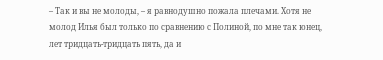– Так и вы не молоды, – я равнодушно пожала плечами. Хотя не молод Илья был только по сравнению с Полиной, по мне так юнец, лет тридцать-тридцать пять, да и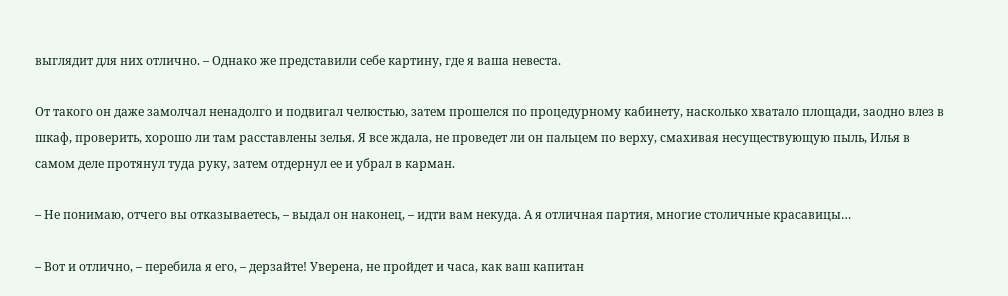выглядит для них отлично. – Однако же представили себе картину, где я ваша невеста.

От такого он даже замолчал ненадолго и подвигал челюстью, затем прошелся по процедурному кабинету, насколько хватало площади, заодно влез в шкаф, проверить, хорошо ли там расставлены зелья. Я все ждала, не проведет ли он пальцем по верху, смахивая несуществующую пыль, Илья в самом деле протянул туда руку, затем отдернул ее и убрал в карман.

– Не понимаю, отчего вы отказываетесь, – выдал он наконец, – идти вам некуда. А я отличная партия, многие столичные красавицы…

– Вот и отлично, – перебила я его, – дерзайте! Уверена, не пройдет и часа, как ваш капитан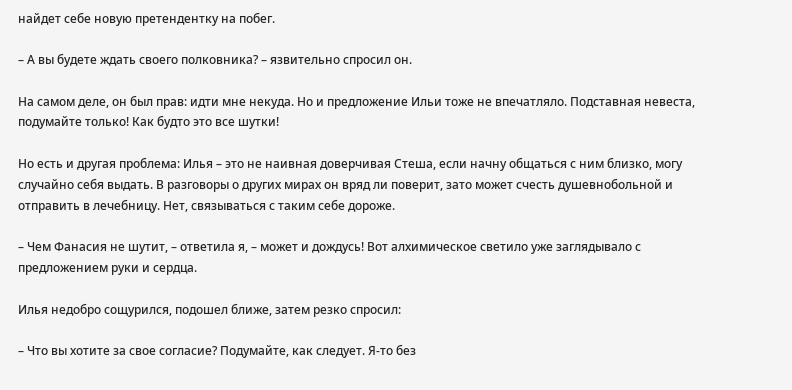найдет себе новую претендентку на побег.

– А вы будете ждать своего полковника? – язвительно спросил он.

На самом деле, он был прав: идти мне некуда. Но и предложение Ильи тоже не впечатляло. Подставная невеста, подумайте только! Как будто это все шутки!

Но есть и другая проблема: Илья – это не наивная доверчивая Стеша, если начну общаться с ним близко, могу случайно себя выдать. В разговоры о других мирах он вряд ли поверит, зато может счесть душевнобольной и отправить в лечебницу. Нет, связываться с таким себе дороже.

– Чем Фанасия не шутит, – ответила я, – может и дождусь! Вот алхимическое светило уже заглядывало с предложением руки и сердца.

Илья недобро сощурился, подошел ближе, затем резко спросил:

– Что вы хотите за свое согласие? Подумайте, как следует. Я-то без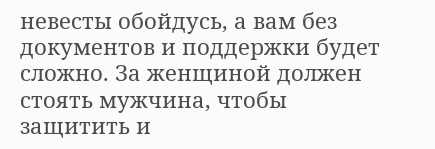невесты обойдусь, а вам без документов и поддержки будет сложно. За женщиной должен стоять мужчина, чтобы защитить и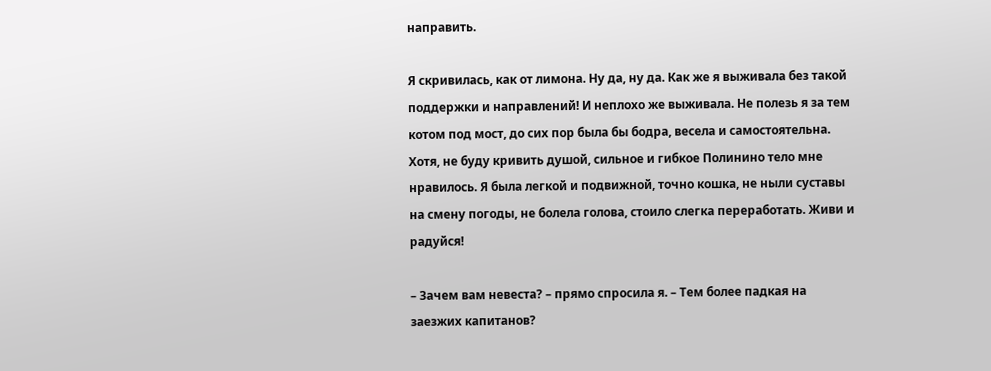направить.

Я скривилась, как от лимона. Ну да, ну да. Как же я выживала без такой поддержки и направлений! И неплохо же выживала. Не полезь я за тем котом под мост, до сих пор была бы бодра, весела и самостоятельна. Хотя, не буду кривить душой, сильное и гибкое Полинино тело мне нравилось. Я была легкой и подвижной, точно кошка, не ныли суставы на смену погоды, не болела голова, стоило слегка переработать. Живи и радуйся!

– Зачем вам невеста? – прямо спросила я. – Тем более падкая на заезжих капитанов?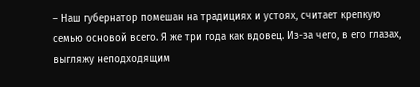– Наш губернатор помешан на традициях и устоях, считает крепкую семью основой всего. Я же три года как вдовец. Из-за чего, в его глазах, выгляжу неподходящим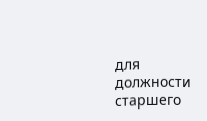для должности старшего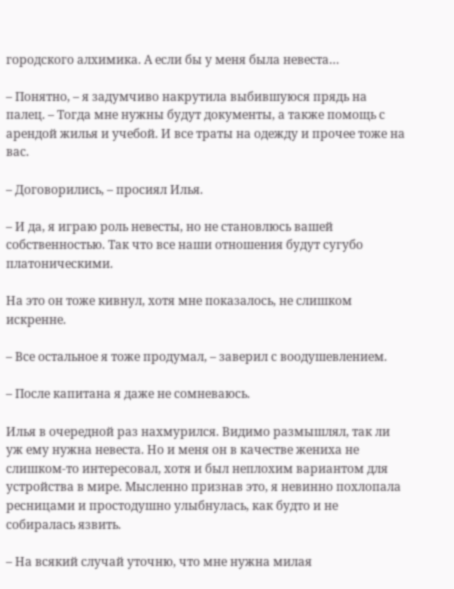городского алхимика. А если бы у меня была невеста…

– Понятно, – я задумчиво накрутила выбившуюся прядь на палец. – Тогда мне нужны будут документы, а также помощь с арендой жилья и учебой. И все траты на одежду и прочее тоже на вас.

– Договорились, – просиял Илья.

– И да, я играю роль невесты, но не становлюсь вашей собственностью. Так что все наши отношения будут сугубо платоническими.

На это он тоже кивнул, хотя мне показалось, не слишком искренне.

– Все остальное я тоже продумал, – заверил с воодушевлением.

– После капитана я даже не сомневаюсь.

Илья в очередной раз нахмурился. Видимо размышлял, так ли уж ему нужна невеста. Но и меня он в качестве жениха не слишком-то интересовал, хотя и был неплохим вариантом для устройства в мире. Мысленно признав это, я невинно похлопала ресницами и простодушно улыбнулась, как будто и не собиралась язвить.

– На всякий случай уточню, что мне нужна милая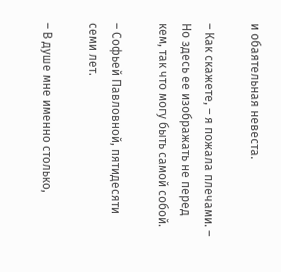и обаятельная невеста.

– Как скажете, – я пожала плечами. – Но здесь ее изображать не перед кем, так что могу быть самой собой.

– Софьей Павловной, пятидесяти семи лет.

– В душе мне именно столько,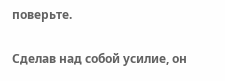поверьте.

Сделав над собой усилие, он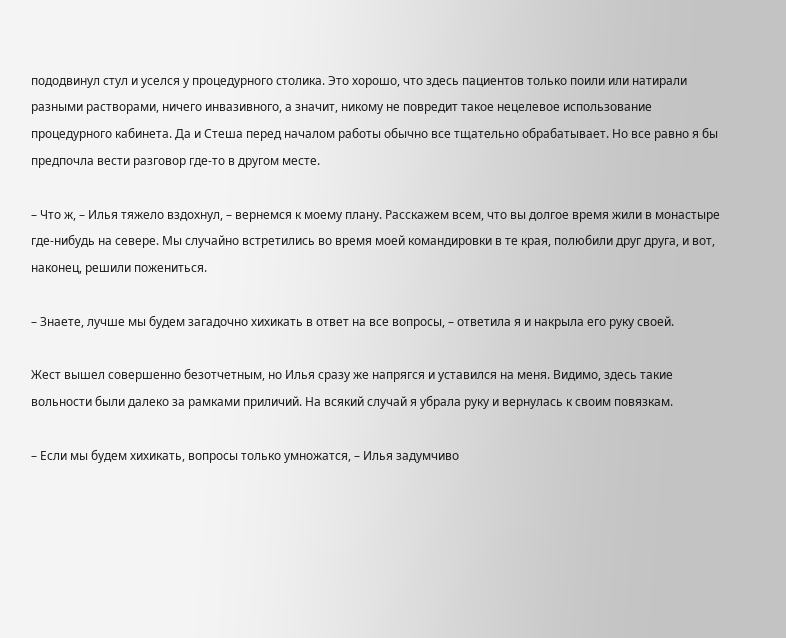пододвинул стул и уселся у процедурного столика. Это хорошо, что здесь пациентов только поили или натирали разными растворами, ничего инвазивного, а значит, никому не повредит такое нецелевое использование процедурного кабинета. Да и Стеша перед началом работы обычно все тщательно обрабатывает. Но все равно я бы предпочла вести разговор где-то в другом месте.

– Что ж, – Илья тяжело вздохнул, – вернемся к моему плану. Расскажем всем, что вы долгое время жили в монастыре где-нибудь на севере. Мы случайно встретились во время моей командировки в те края, полюбили друг друга, и вот, наконец, решили пожениться.

– Знаете, лучше мы будем загадочно хихикать в ответ на все вопросы, – ответила я и накрыла его руку своей.

Жест вышел совершенно безотчетным, но Илья сразу же напрягся и уставился на меня. Видимо, здесь такие вольности были далеко за рамками приличий. На всякий случай я убрала руку и вернулась к своим повязкам.

– Если мы будем хихикать, вопросы только умножатся, – Илья задумчиво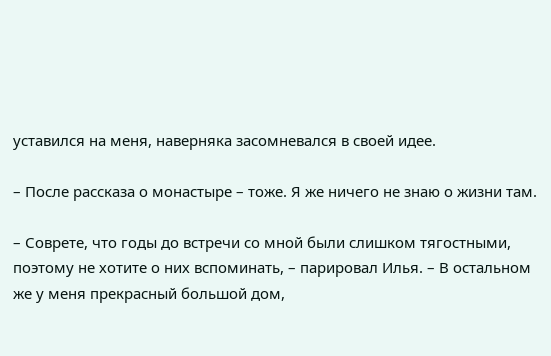уставился на меня, наверняка засомневался в своей идее.

– После рассказа о монастыре – тоже. Я же ничего не знаю о жизни там.

– Соврете, что годы до встречи со мной были слишком тягостными, поэтому не хотите о них вспоминать, – парировал Илья. – В остальном же у меня прекрасный большой дом,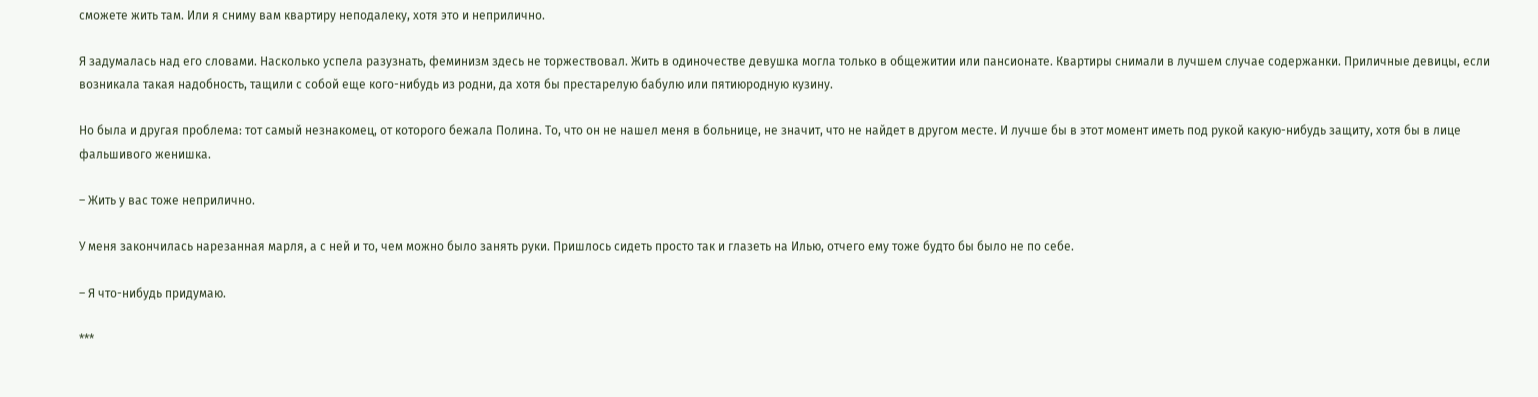сможете жить там. Или я сниму вам квартиру неподалеку, хотя это и неприлично.

Я задумалась над его словами. Насколько успела разузнать, феминизм здесь не торжествовал. Жить в одиночестве девушка могла только в общежитии или пансионате. Квартиры снимали в лучшем случае содержанки. Приличные девицы, если возникала такая надобность, тащили с собой еще кого-нибудь из родни, да хотя бы престарелую бабулю или пятиюродную кузину.

Но была и другая проблема: тот самый незнакомец, от которого бежала Полина. То, что он не нашел меня в больнице, не значит, что не найдет в другом месте. И лучше бы в этот момент иметь под рукой какую-нибудь защиту, хотя бы в лице фальшивого женишка.

– Жить у вас тоже неприлично.

У меня закончилась нарезанная марля, а с ней и то, чем можно было занять руки. Пришлось сидеть просто так и глазеть на Илью, отчего ему тоже будто бы было не по себе.

– Я что-нибудь придумаю.

***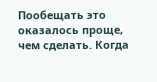Пообещать это оказалось проще, чем сделать. Когда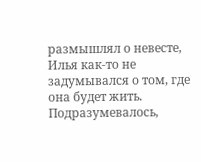размышлял о невесте, Илья как-то не задумывался о том, где она будет жить. Подразумевалось,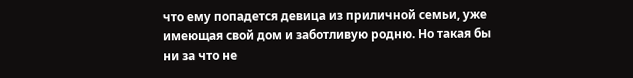что ему попадется девица из приличной семьи, уже имеющая свой дом и заботливую родню. Но такая бы ни за что не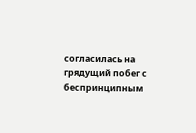согласилась на грядущий побег с беспринципным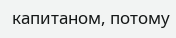капитаном, потому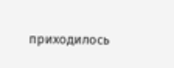приходилось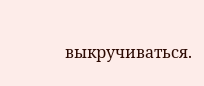выкручиваться.